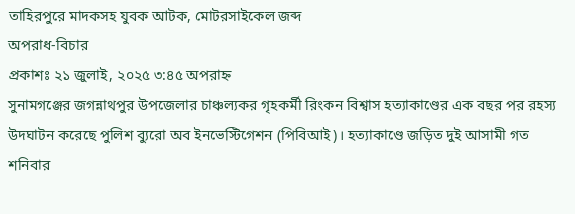তাহিরপুরে মাদকসহ যুবক আটক, মোটরসাইকেল জব্দ
অপরাধ-বিচার
প্রকাশঃ ২১ জুলাই, ২০২৫ ৩:৪৫ অপরাহ্ন
সুনামগঞ্জের জগন্নাথপুর উপজেলার চাঞ্চল্যকর গৃহকর্মী রিংকন বিশ্বাস হত্যাকাণ্ডের এক বছর পর রহস্য উদঘাটন করেছে পুলিশ ব্যুরো অব ইনভেস্টিগেশন (পিবিআই)। হত্যাকাণ্ডে জড়িত দুই আসামী গত শনিবার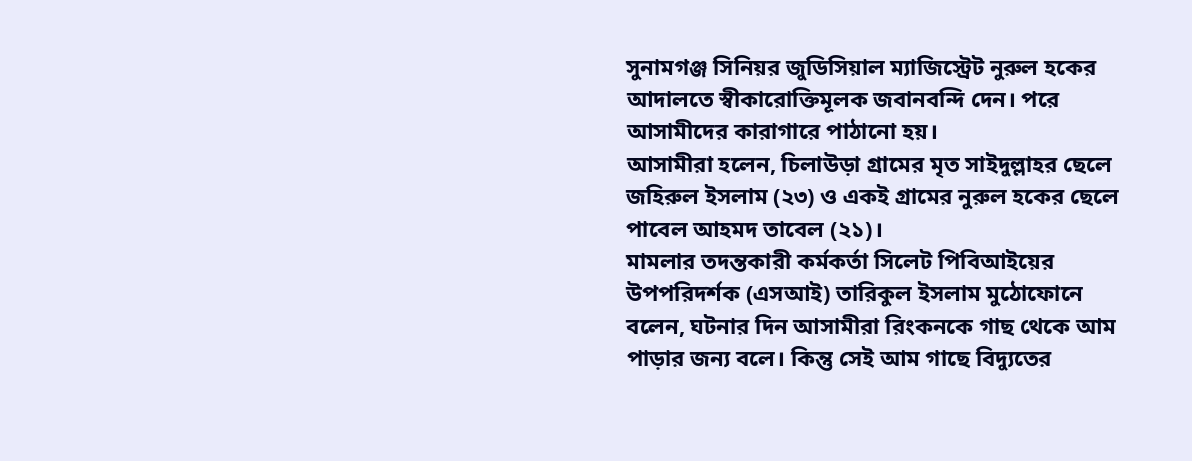সুনামগঞ্জ সিনিয়র জুডিসিয়াল ম্যাজিস্ট্রেট নুরুল হকের আদালতে স্বীকারোক্তিমূলক জবানবন্দি দেন। পরে আসামীদের কারাগারে পাঠানো হয়।
আসামীরা হলেন, চিলাউড়া গ্রামের মৃত সাইদুল্লাহর ছেলে জহিরুল ইসলাম (২৩) ও একই গ্রামের নুরুল হকের ছেলে পাবেল আহমদ তাবেল (২১)।
মামলার তদন্তকারী কর্মকর্তা সিলেট পিবিআইয়ের উপপরিদর্শক (এসআই) তারিকুল ইসলাম মুঠোফোনে বলেন, ঘটনার দিন আসামীরা রিংকনকে গাছ থেকে আম পাড়ার জন্য বলে। কিন্তু সেই আম গাছে বিদ্যুতের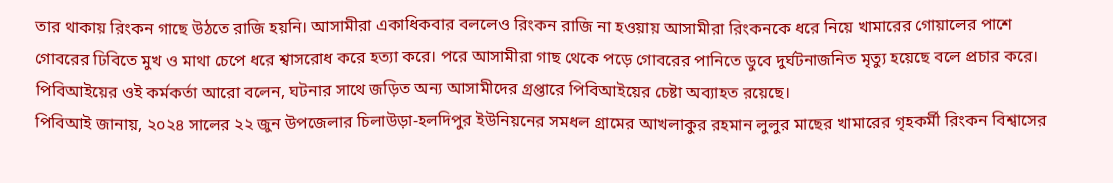তার থাকায় রিংকন গাছে উঠতে রাজি হয়নি। আসামীরা একাধিকবার বললেও রিংকন রাজি না হওয়ায় আসামীরা রিংকনকে ধরে নিয়ে খামারের গোয়ালের পাশে গোবরের ঢিবিতে মুখ ও মাথা চেপে ধরে শ্বাসরোধ করে হত্যা করে। পরে আসামীরা গাছ থেকে পড়ে গোবরের পানিতে ডুবে দুর্ঘটনাজনিত মৃত্যু হয়েছে বলে প্রচার করে।
পিবিআইয়ের ওই কর্মকর্তা আরো বলেন, ঘটনার সাথে জড়িত অন্য আসামীদের গ্রপ্তারে পিবিআইয়ের চেষ্টা অব্যাহত রয়েছে।
পিবিআই জানায়, ২০২৪ সালের ২২ জুন উপজেলার চিলাউড়া-হলদিপুর ইউনিয়নের সমধল গ্রামের আখলাকুর রহমান লুলুর মাছের খামারের গৃহকর্মী রিংকন বিশ্বাসের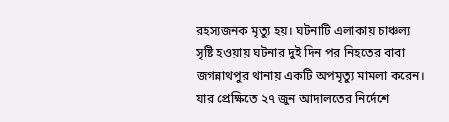রহস্যজনক মৃত্যু হয়। ঘটনাটি এলাকায় চাঞ্চল্য সৃষ্টি হওয়ায় ঘটনার দুই দিন পর নিহতের বাবা জগন্নাথপুর থানায় একটি অপমৃত্যু মামলা করেন। যার প্রেক্ষিতে ২৭ জুন আদালতের নির্দেশে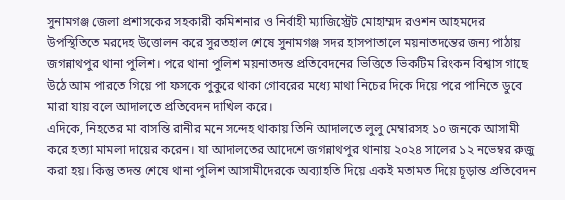সুনামগঞ্জ জেলা প্রশাসকের সহকারী কমিশনার ও নির্বাহী ম্যাজিস্ট্রেট মোহাম্মদ রওশন আহমদের উপস্থিতিতে মরদেহ উত্তোলন করে সুরতহাল শেষে সুনামগঞ্জ সদর হাসপাতালে ময়নাতদন্তের জন্য পাঠায় জগন্নাথপুর থানা পুলিশ। পরে থানা পুলিশ ময়নাতদন্ত প্রতিবেদনের ভিত্তিতে ভিকটিম রিংকন বিশ্বাস গাছে উঠে আম পারতে গিয়ে পা ফসকে পুকুরে থাকা গোবরের মধ্যে মাথা নিচের দিকে দিয়ে পরে পানিতে ডুবে মারা যায় বলে আদালতে প্রতিবেদন দাখিল করে।
এদিকে, নিহতের মা বাসন্তি রানীর মনে সন্দেহ থাকায় তিনি আদালতে লুলু মেম্বারসহ ১০ জনকে আসামী করে হত্যা মামলা দায়ের করেন। যা আদালতের আদেশে জগন্নাথপুর থানায় ২০২৪ সালের ১২ নভেম্বর রুজু করা হয়। কিন্তু তদন্ত শেষে থানা পুলিশ আসামীদেরকে অব্যাহতি দিয়ে একই মতামত দিয়ে চূড়ান্ত প্রতিবেদন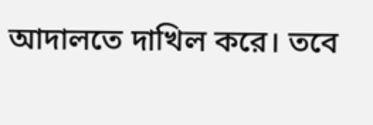আদালতে দাখিল করে। তবে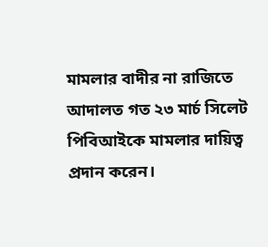মামলার বাদীর না রাজিতে আদালত গত ২৩ মার্চ সিলেট পিবিআইকে মামলার দায়িত্ব প্রদান করেন।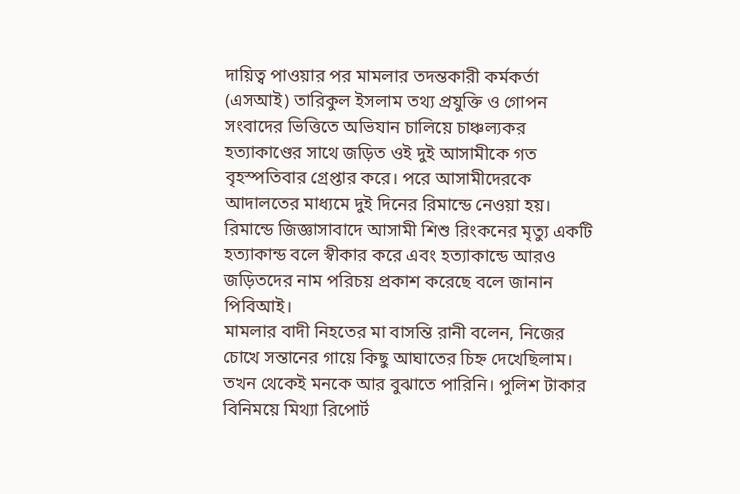দায়িত্ব পাওয়ার পর মামলার তদন্তকারী কর্মকর্তা (এসআই) তারিকুল ইসলাম তথ্য প্রযুক্তি ও গোপন সংবাদের ভিত্তিতে অভিযান চালিয়ে চাঞ্চল্যকর হত্যাকাণ্ডের সাথে জড়িত ওই দুই আসামীকে গত বৃহস্পতিবার গ্রেপ্তার করে। পরে আসামীদেরকে আদালতের মাধ্যমে দুই দিনের রিমান্ডে নেওয়া হয়। রিমান্ডে জিজ্ঞাসাবাদে আসামী শিশু রিংকনের মৃত্যু একটি হত্যাকান্ড বলে স্বীকার করে এবং হত্যাকান্ডে আরও জড়িতদের নাম পরিচয় প্রকাশ করেছে বলে জানান পিবিআই।
মামলার বাদী নিহতের মা বাসন্তি রানী বলেন, নিজের চোখে সন্তানের গায়ে কিছু আঘাতের চিহ্ন দেখেছিলাম। তখন থেকেই মনকে আর বুঝাতে পারিনি। পুলিশ টাকার বিনিময়ে মিথ্যা রিপোর্ট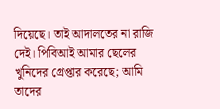দিয়েছে। তাই আদালতের না রাজি দেই। পিবিআই আমার ছেলের খুনিদের গ্রেপ্তার করেছে; আমি তাদের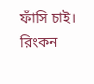ফাঁসি চাই।
রিংকন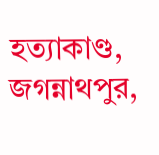হত্যাকাণ্ড, জগন্নাথপুর,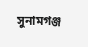সুনামগঞ্জ